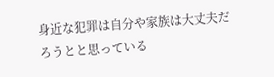身近な犯罪は自分や家族は大丈夫だろうとと思っている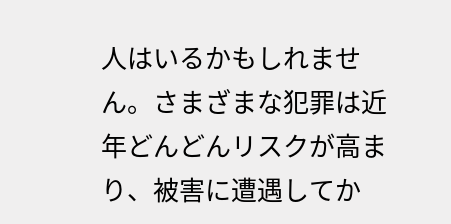人はいるかもしれません。さまざまな犯罪は近年どんどんリスクが高まり、被害に遭遇してか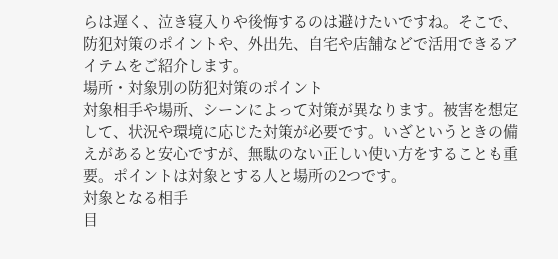らは遅く、泣き寝入りや後悔するのは避けたいですね。そこで、防犯対策のポイントや、外出先、自宅や店舗などで活用できるアイテムをご紹介します。
場所・対象別の防犯対策のポイント
対象相手や場所、シーンによって対策が異なります。被害を想定して、状況や環境に応じた対策が必要です。いざというときの備えがあると安心ですが、無駄のない正しい使い方をすることも重要。ポイントは対象とする人と場所の2つです。
対象となる相手
目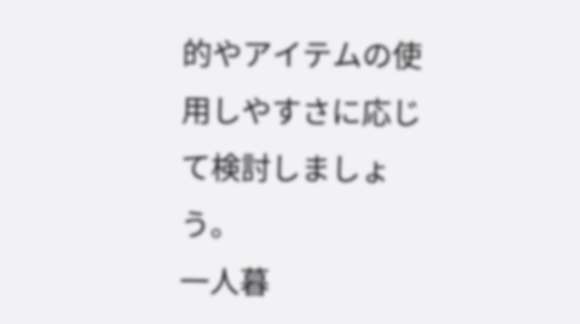的やアイテムの使用しやすさに応じて検討しましょう。
一人暮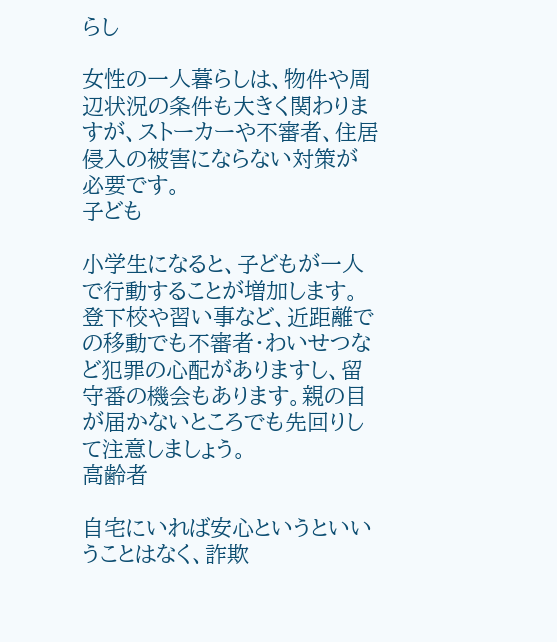らし

女性の一人暮らしは、物件や周辺状況の条件も大きく関わりますが、ストーカーや不審者、住居侵入の被害にならない対策が必要です。
子ども

小学生になると、子どもが一人で行動することが増加します。登下校や習い事など、近距離での移動でも不審者・わいせつなど犯罪の心配がありますし、留守番の機会もあります。親の目が届かないところでも先回りして注意しましょう。
高齢者

自宅にいれば安心というといいうことはなく、詐欺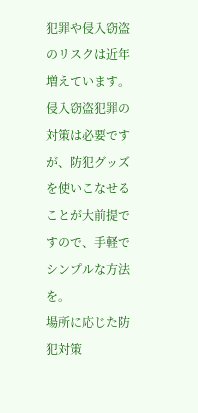犯罪や侵入窃盗のリスクは近年増えています。侵入窃盗犯罪の対策は必要ですが、防犯グッズを使いこなせることが大前提ですので、手軽でシンプルな方法を。
場所に応じた防犯対策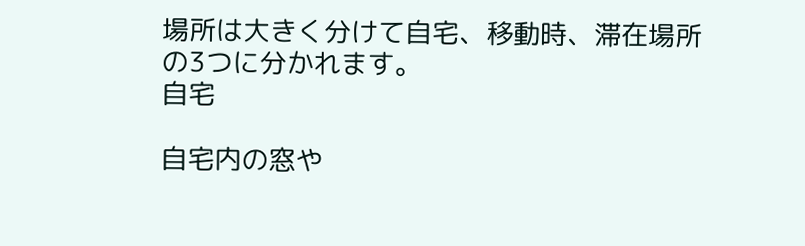場所は大きく分けて自宅、移動時、滞在場所の3つに分かれます。
自宅

自宅内の窓や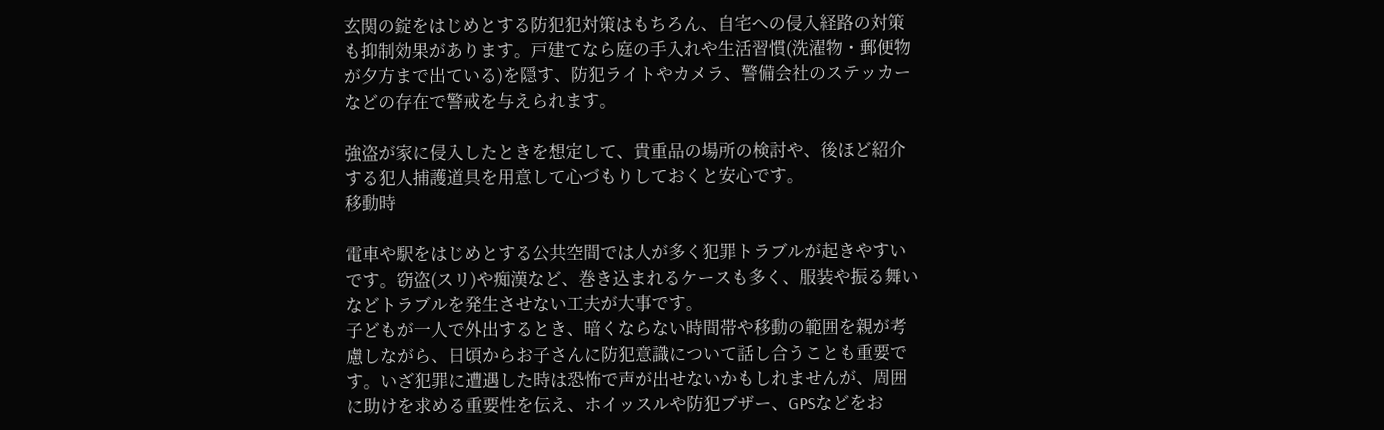玄関の錠をはじめとする防犯犯対策はもちろん、自宅への侵入経路の対策も抑制効果があります。戸建てなら庭の手入れや生活習慣(洗濯物・郵便物が夕方まで出ている)を隠す、防犯ライトやカメラ、警備会社のステッカーなどの存在で警戒を与えられます。

強盗が家に侵入したときを想定して、貴重品の場所の検討や、後ほど紹介する犯人捕護道具を用意して心づもりしておくと安心です。
移動時

電車や駅をはじめとする公共空間では人が多く犯罪トラブルが起きやすいです。窃盗(スリ)や痴漢など、巻き込まれるケースも多く、服装や振る舞いなどトラブルを発生させない工夫が大事です。
子どもが一人で外出するとき、暗くならない時間帯や移動の範囲を親が考慮しながら、日頃からお子さんに防犯意識について話し合うことも重要です。いざ犯罪に遭遇した時は恐怖で声が出せないかもしれませんが、周囲に助けを求める重要性を伝え、ホイッスルや防犯ブザー、GPSなどをお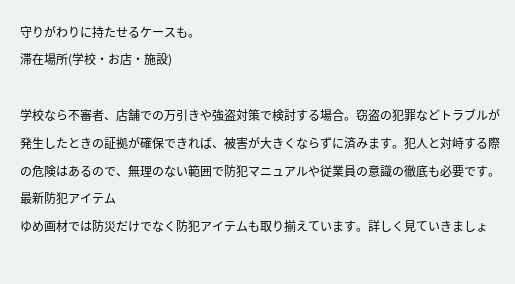守りがわりに持たせるケースも。
滞在場所(学校・お店・施設)

学校なら不審者、店舗での万引きや強盗対策で検討する場合。窃盗の犯罪などトラブルが発生したときの証拠が確保できれば、被害が大きくならずに済みます。犯人と対峙する際の危険はあるので、無理のない範囲で防犯マニュアルや従業員の意識の徹底も必要です。
最新防犯アイテム
ゆめ画材では防災だけでなく防犯アイテムも取り揃えています。詳しく見ていきましょ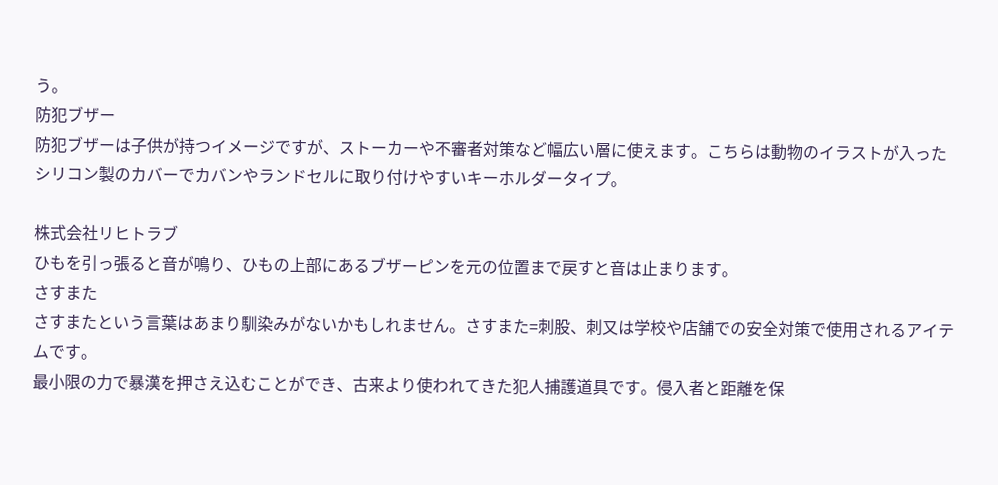う。
防犯ブザー
防犯ブザーは子供が持つイメージですが、ストーカーや不審者対策など幅広い層に使えます。こちらは動物のイラストが入ったシリコン製のカバーでカバンやランドセルに取り付けやすいキーホルダータイプ。

株式会社リヒトラブ
ひもを引っ張ると音が鳴り、ひもの上部にあるブザーピンを元の位置まで戻すと音は止まります。
さすまた
さすまたという言葉はあまり馴染みがないかもしれません。さすまた=刺股、刺又は学校や店舗での安全対策で使用されるアイテムです。
最小限の力で暴漢を押さえ込むことができ、古来より使われてきた犯人捕護道具です。侵入者と距離を保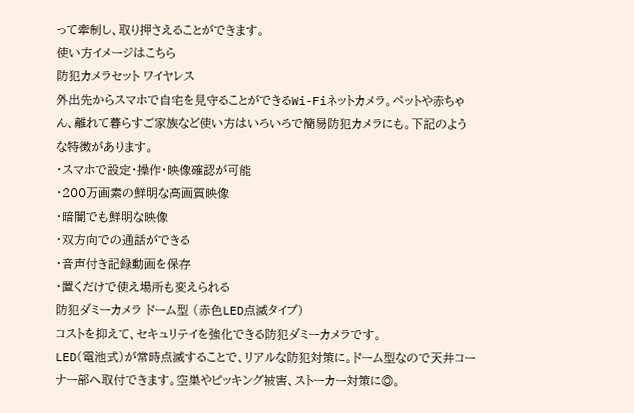って牽制し、取り押さえることができます。
使い方イメージはこちら
防犯カメラセット ワイヤレス
外出先からスマホで自宅を見守ることができるWi-Fiネットカメラ。ペットや赤ちゃん、離れて暮らすご家族など使い方はいろいろで簡易防犯カメラにも。下記のような特徴があります。
・スマホで設定・操作・映像確認が可能
・200万画素の鮮明な高画質映像
・暗闇でも鮮明な映像
・双方向での通話ができる
・音声付き記録動画を保存
・置くだけで使え場所も変えられる
防犯ダミーカメラ ドーム型 (赤色LED点滅タイプ)
コストを抑えて、セキュリテイを強化できる防犯ダミーカメラです。
LED(電池式)が常時点滅することで、リアルな防犯対策に。ドーム型なので天井コーナー部へ取付できます。空巣やピッキング被害、ストーカー対策に◎。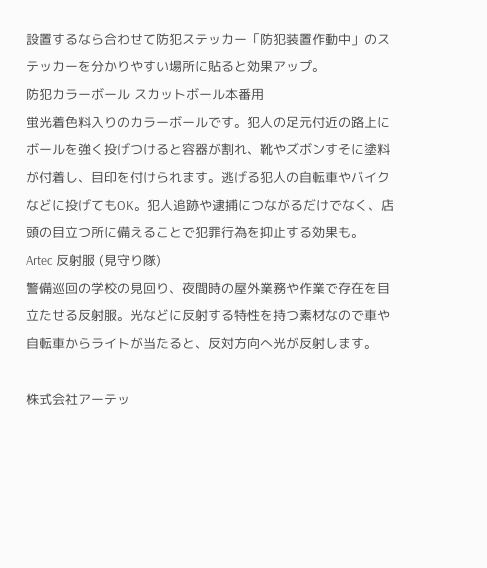設置するなら合わせて防犯ステッカー「防犯装置作動中」のステッカーを分かりやすい場所に貼ると効果アップ。
防犯カラーボール スカットボール本番用
蛍光着色料入りのカラーボールです。犯人の足元付近の路上にボールを強く投げつけると容器が割れ、靴やズボンすそに塗料が付着し、目印を付けられます。逃げる犯人の自転車やバイクなどに投げてもOK。犯人追跡や逮捕につながるだけでなく、店頭の目立つ所に備えることで犯罪行為を抑止する効果も。
Artec 反射服 (見守り隊)
警備巡回の学校の見回り、夜間時の屋外業務や作業で存在を目立たせる反射服。光などに反射する特性を持つ素材なので車や自転車からライトが当たると、反対方向へ光が反射します。

株式会社アーテッ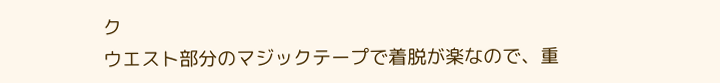ク
ウエスト部分のマジックテープで着脱が楽なので、重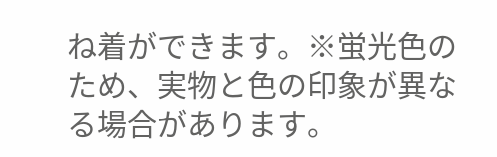ね着ができます。※蛍光色のため、実物と色の印象が異なる場合があります。